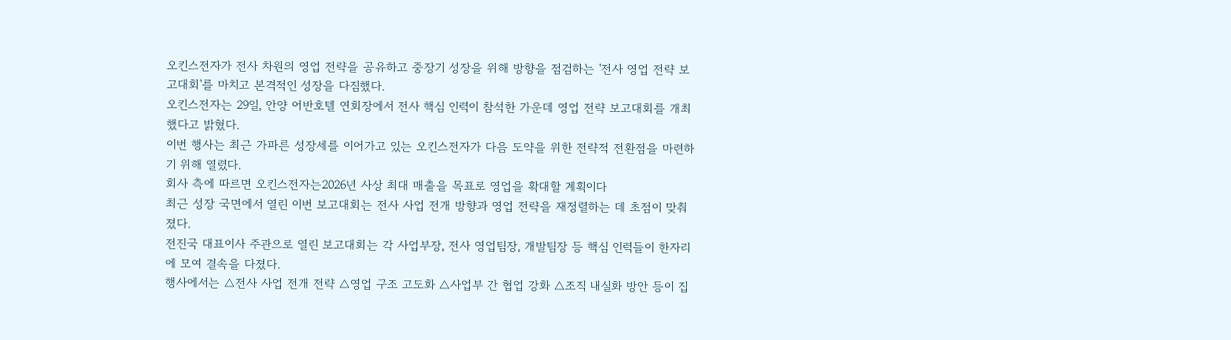오킨스전자가 전사 차원의 영업 전략을 공유하고 중장기 성장을 위해 방향을 점검하는 '전사 영업 전략 보고대회'를 마치고 본격적인 성장을 다짐했다.
오킨스전자는 29일, 안양 어반호텔 연회장에서 전사 핵심 인력이 참석한 가운데 영업 전략 보고대회를 개최했다고 밝혔다.
이번 행사는 최근 가파른 성장세를 이어가고 있는 오킨스전자가 다음 도약을 위한 전략적 전환점을 마련하기 위해 열렸다.
회사 측에 따르면 오킨스전자는2026년 사상 최대 매출을 목표로 영업을 확대할 계획이다
최근 성장 국면에서 열린 이번 보고대회는 전사 사업 전개 방향과 영업 전략을 재정렬하는 데 초점이 맞춰졌다.
전진국 대표이사 주관으로 열린 보고대회는 각 사업부장, 전사 영업팀장, 개발팀장 등 핵심 인력들이 한자리에 모여 결속을 다졌다.
행사에서는 △전사 사업 전개 전략 △영업 구조 고도화 △사업부 간 협업 강화 △조직 내실화 방안 등이 집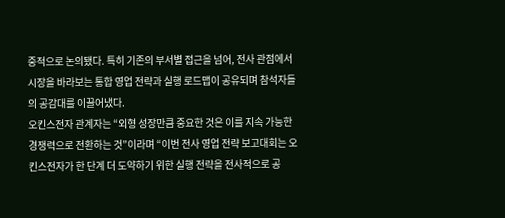중적으로 논의됐다. 특히 기존의 부서별 접근을 넘어, 전사 관점에서 시장을 바라보는 통합 영업 전략과 실행 로드맵이 공유되며 참석자들의 공감대를 이끌어냈다.
오킨스전자 관계자는 “외형 성장만큼 중요한 것은 이를 지속 가능한 경쟁력으로 전환하는 것”이라며 “이번 전사 영업 전략 보고대회는 오킨스전자가 한 단계 더 도약하기 위한 실행 전략을 전사적으로 공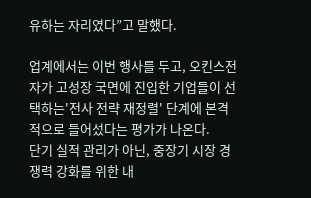유하는 자리였다”고 말했다.

업계에서는 이번 행사를 두고, 오킨스전자가 고성장 국면에 진입한 기업들이 선택하는'전사 전략 재정렬' 단계에 본격적으로 들어섰다는 평가가 나온다.
단기 실적 관리가 아닌, 중장기 시장 경쟁력 강화를 위한 내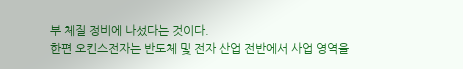부 체질 정비에 나섰다는 것이다.
한편 오킨스전자는 반도체 및 전자 산업 전반에서 사업 영역을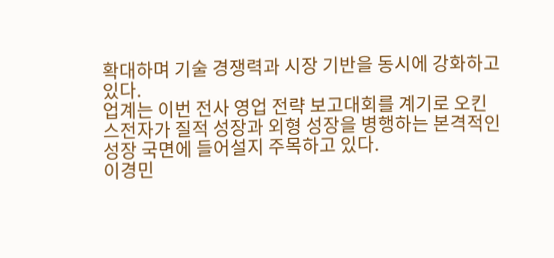확대하며 기술 경쟁력과 시장 기반을 동시에 강화하고 있다.
업계는 이번 전사 영업 전략 보고대회를 계기로 오킨스전자가 질적 성장과 외형 성장을 병행하는 본격적인 성장 국면에 들어설지 주목하고 있다.
이경민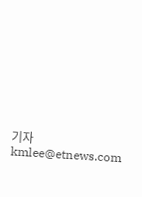기자 kmlee@etnews.com